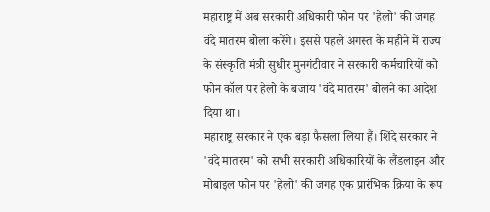महाराष्ट्र में अब सरकारी अधिकारी फोन पर 'हेलो' की जगह वंदे मातरम बोला करेंगे। इससे पहले अगस्त के महीने में राज्य के संस्कृति मंत्री सुधीर मुनगंटीवार ने सरकारी कर्मचारियों को फोन कॉल पर हेलो के बजाय 'वंदे मातरम' बोलने का आदेश दिया था।
महाराष्ट्र सरकार ने एक बड़ा फैसला लिया हैं। शिंदे सरकार ने 'वंदे मातरम' को सभी सरकारी अधिकारियों के लैंडलाइन और मोबाइल फोन पर 'हेलो' की जगह एक प्रारंभिक क्रिया के रूप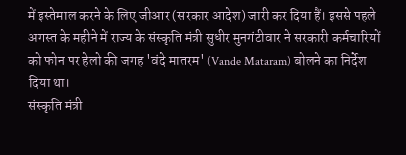में इस्तेमाल करने के लिए जीआर (सरकार आदेश) जारी कर दिया हैं। इससे पहले अगस्त के महीने में राज्य के संस्कृति मंत्री सुधीर मुनगंटीवार ने सरकारी कर्मचारियों को फोन पर हेलो की जगह 'वंदे मातरम' (Vande Mataram) बोलने का निर्देश दिया था।
संस्कृति मंत्री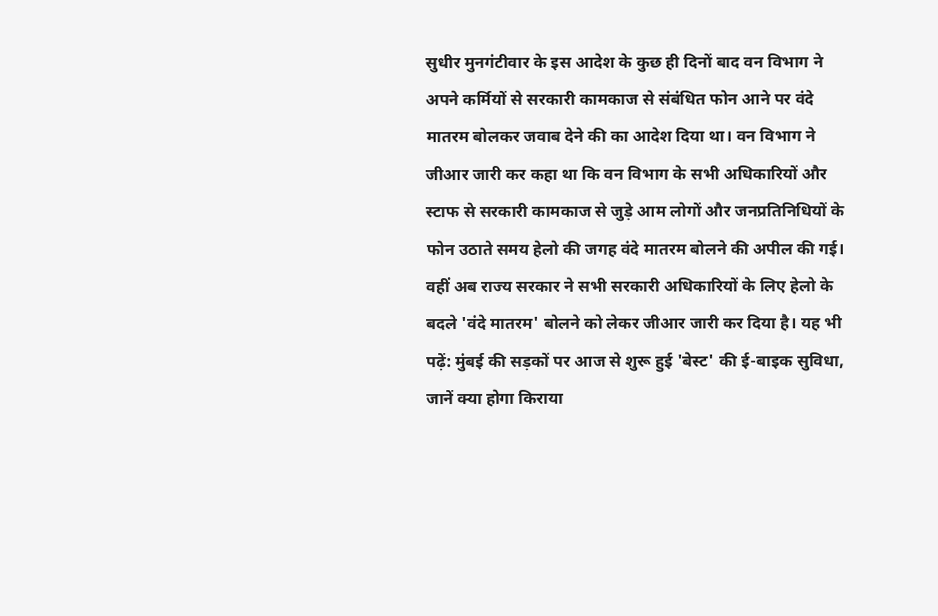सुधीर मुनगंटीवार के इस आदेश के कुछ ही दिनों बाद वन विभाग ने अपने कर्मियों से सरकारी कामकाज से संबंधित फोन आने पर वंदे मातरम बोलकर जवाब देने की का आदेश दिया था। वन विभाग ने जीआर जारी कर कहा था कि वन विभाग के सभी अधिकारियों और स्टाफ से सरकारी कामकाज से जुड़े आम लोगों और जनप्रतिनिधियों के फोन उठाते समय हेलो की जगह वंदे मातरम बोलने की अपील की गई। वहीं अब राज्य सरकार ने सभी सरकारी अधिकारियों के लिए हेलो के बदले 'वंदे मातरम' बोलने को लेकर जीआर जारी कर दिया है। यह भी पढ़ें: मुंबई की सड़कों पर आज से शुरू हुई 'बेस्ट' की ई-बाइक सुविधा, जानें क्या होगा किराया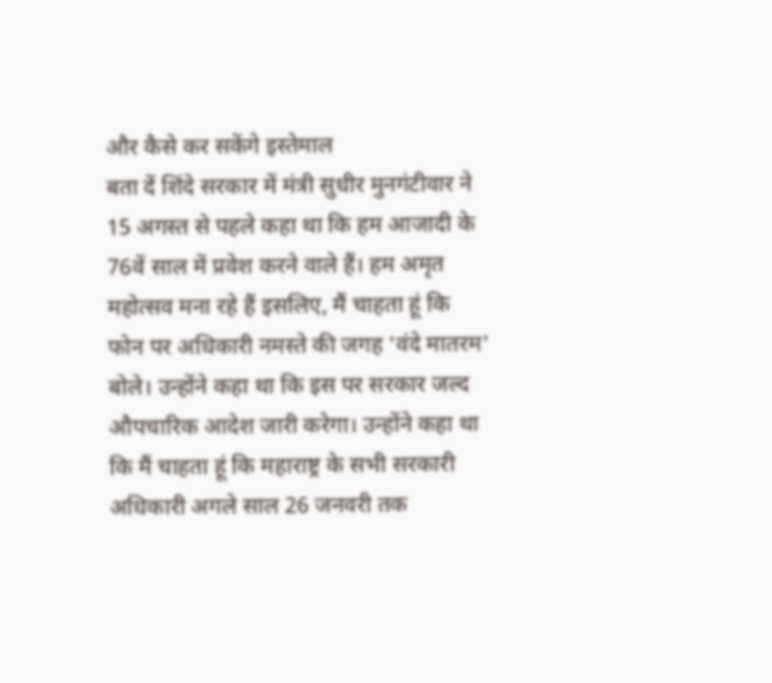और कैसे कर सकेंगे इस्तेमाल
बता दें शिंदे सरकार में मंत्री सुधीर मुनगंटीवार ने 15 अगस्त से पहले कहा था कि हम आजादी के 76वें साल में प्रवेश करने वाले हैं। हम अमृत महोत्सव मना रहे हैं इसलिए, मैं चाहता हूं कि फोन पर अधिकारी नमस्ते की जगह 'वंदे मातरम' बोले। उन्होंने कहा था कि इस पर सरकार जल्द औपचारिक आदेश जारी करेगा। उन्होंने कहा था कि मैं चाहता हूं कि महाराष्ट्र के सभी सरकारी अधिकारी अगले साल 26 जनवरी तक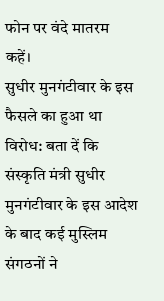फोन पर वंदे मातरम कहें।
सुधीर मुनगंटीवार के इस फैसले का हुआ था विरोध: बता दें कि संस्कृति मंत्री सुधीर मुनगंटीवार के इस आदेश के बाद कई मुस्लिम संगठनों ने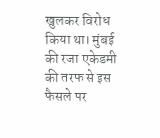खुलकर विरोध किया था। मुंबई की रजा एकेडमी की तरफ से इस फैसले पर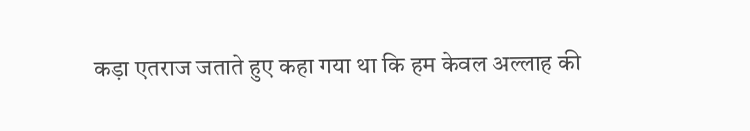कड़ा एतराज जताते हुए कहा गया था कि हम केवल अल्लाह की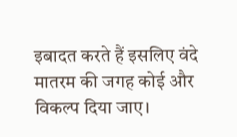इबादत करते हैं इसलिए वंदे मातरम की जगह कोई और विकल्प दिया जाए।